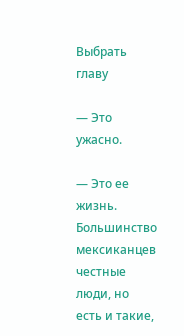Выбрать главу

— Это ужасно.

— Это ее жизнь. Большинство мексиканцев честные люди, но есть и такие,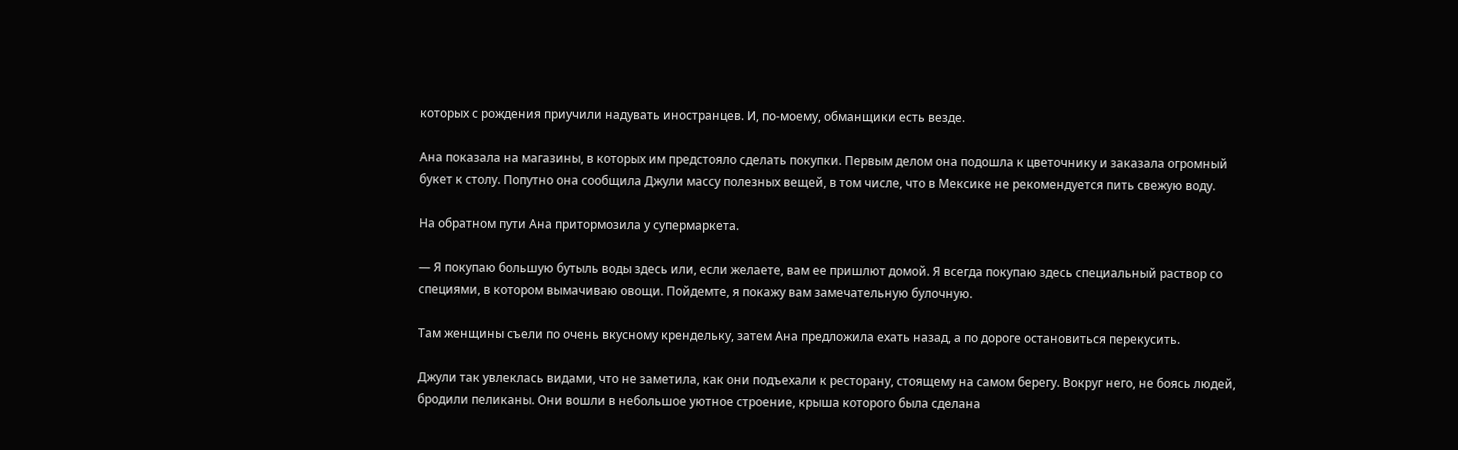которых с рождения приучили надувать иностранцев. И, по-моему, обманщики есть везде.

Ана показала на магазины, в которых им предстояло сделать покупки. Первым делом она подошла к цветочнику и заказала огромный букет к столу. Попутно она сообщила Джули массу полезных вещей, в том числе, что в Мексике не рекомендуется пить свежую воду.

На обратном пути Ана притормозила у супермаркета.

— Я покупаю большую бутыль воды здесь или, если желаете, вам ее пришлют домой. Я всегда покупаю здесь специальный раствор со специями, в котором вымачиваю овощи. Пойдемте, я покажу вам замечательную булочную.

Там женщины съели по очень вкусному крендельку, затем Ана предложила ехать назад, а по дороге остановиться перекусить.

Джули так увлеклась видами, что не заметила, как они подъехали к ресторану, стоящему на самом берегу. Вокруг него, не боясь людей, бродили пеликаны. Они вошли в небольшое уютное строение, крыша которого была сделана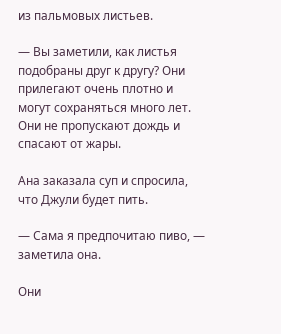из пальмовых листьев.

— Вы заметили, как листья подобраны друг к другу? Они прилегают очень плотно и могут сохраняться много лет. Они не пропускают дождь и спасают от жары.

Ана заказала суп и спросила, что Джули будет пить.

— Сама я предпочитаю пиво, — заметила она.

Они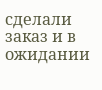сделали заказ и в ожидании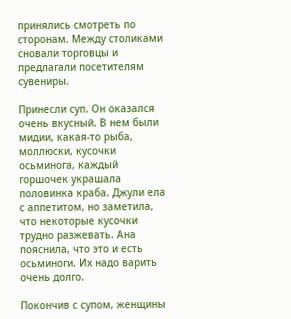принялись смотреть по сторонам. Между столиками сновали торговцы и предлагали посетителям сувениры.

Принесли суп. Он оказался очень вкусный. В нем были мидии, какая-то рыба, моллюски, кусочки осьминога, каждый горшочек украшала половинка краба. Джули ела с аппетитом, но заметила, что некоторые кусочки трудно разжевать. Ана пояснила, что это и есть осьминоги. Их надо варить очень долго.

Покончив с супом, женщины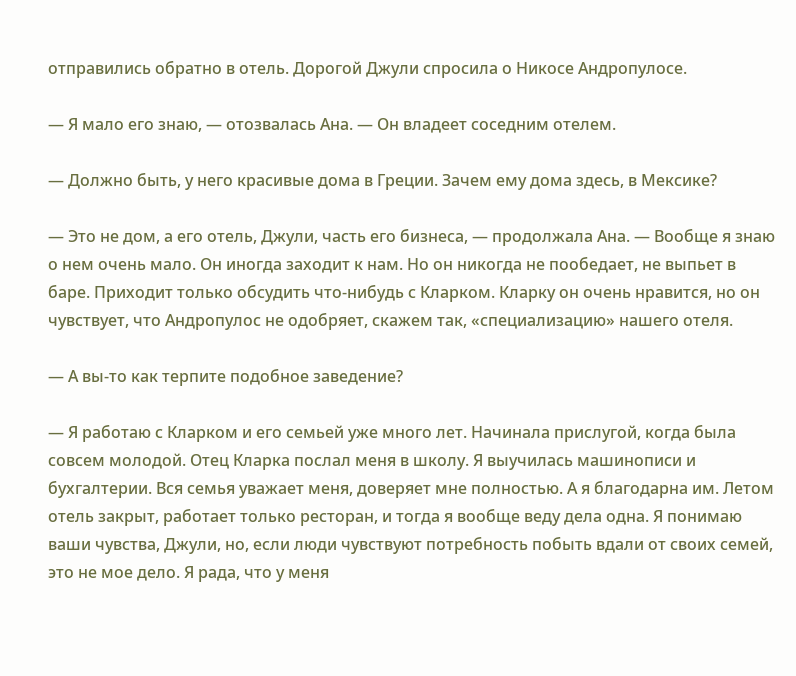отправились обратно в отель. Дорогой Джули спросила о Никосе Андропулосе.

— Я мало его знаю, — отозвалась Ана. — Он владеет соседним отелем.

— Должно быть, у него красивые дома в Греции. Зачем ему дома здесь, в Мексике?

— Это не дом, а его отель, Джули, часть его бизнеса, — продолжала Ана. — Вообще я знаю о нем очень мало. Он иногда заходит к нам. Но он никогда не пообедает, не выпьет в баре. Приходит только обсудить что-нибудь с Кларком. Кларку он очень нравится, но он чувствует, что Андропулос не одобряет, скажем так, «специализацию» нашего отеля.

— А вы-то как терпите подобное заведение?

— Я работаю с Кларком и его семьей уже много лет. Начинала прислугой, когда была совсем молодой. Отец Кларка послал меня в школу. Я выучилась машинописи и бухгалтерии. Вся семья уважает меня, доверяет мне полностью. А я благодарна им. Летом отель закрыт, работает только ресторан, и тогда я вообще веду дела одна. Я понимаю ваши чувства, Джули, но, если люди чувствуют потребность побыть вдали от своих семей, это не мое дело. Я рада, что у меня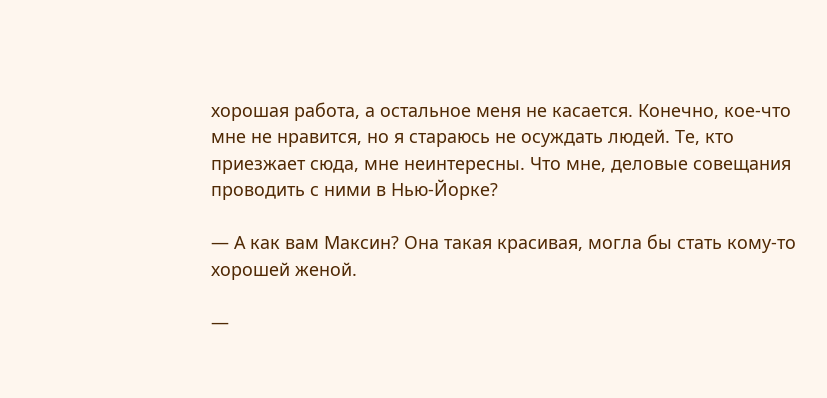хорошая работа, а остальное меня не касается. Конечно, кое-что мне не нравится, но я стараюсь не осуждать людей. Те, кто приезжает сюда, мне неинтересны. Что мне, деловые совещания проводить с ними в Нью-Йорке?

— А как вам Максин? Она такая красивая, могла бы стать кому-то хорошей женой.

—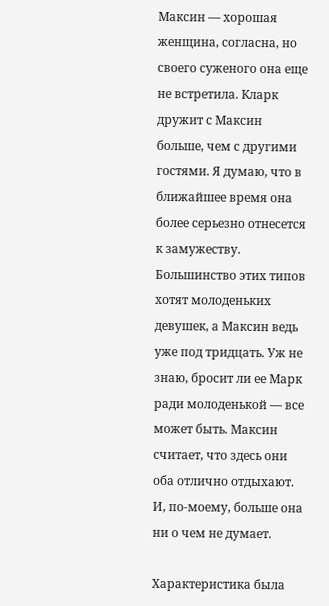Максин — хорошая женщина, согласна, но своего суженого она еще не встретила. Кларк дружит с Максин больше, чем с другими гостями. Я думаю, что в ближайшее время она более серьезно отнесется к замужеству. Большинство этих типов хотят молоденьких девушек, а Максин ведь уже под тридцать. Уж не знаю, бросит ли ее Марк ради молоденькой — все может быть. Максин считает, что здесь они оба отлично отдыхают. И, по-моему, больше она ни о чем не думает.

Характеристика была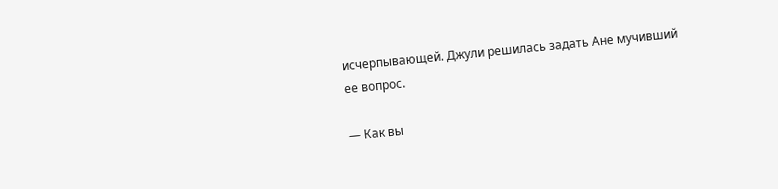исчерпывающей. Джули решилась задать Ане мучивший ее вопрос.

— Как вы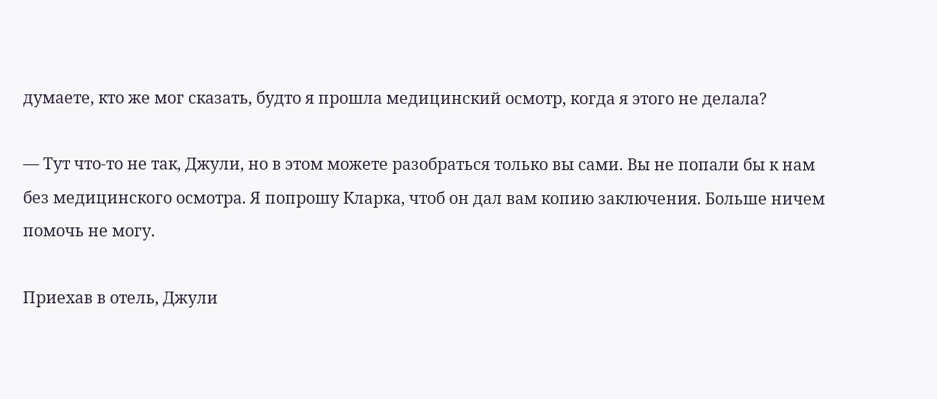думаете, кто же мог сказать, будто я прошла медицинский осмотр, когда я этого не делала?

— Тут что-то не так, Джули, но в этом можете разобраться только вы сами. Вы не попали бы к нам без медицинского осмотра. Я попрошу Кларка, чтоб он дал вам копию заключения. Больше ничем помочь не могу.

Приехав в отель, Джули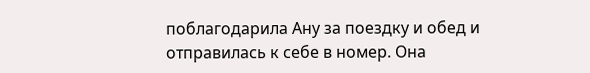поблагодарила Ану за поездку и обед и отправилась к себе в номер. Она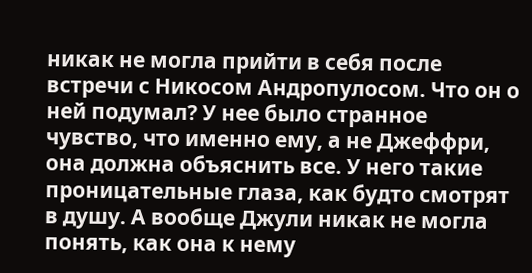никак не могла прийти в себя после встречи с Никосом Андропулосом. Что он о ней подумал? У нее было странное чувство, что именно ему, а не Джеффри, она должна объяснить все. У него такие проницательные глаза, как будто смотрят в душу. А вообще Джули никак не могла понять, как она к нему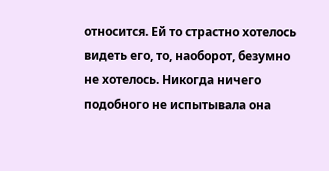относится. Ей то страстно хотелось видеть его, то, наоборот, безумно не хотелось. Никогда ничего подобного не испытывала она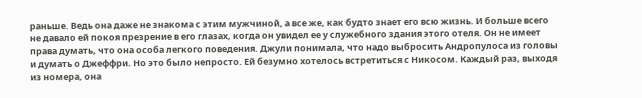раньше. Ведь она даже не знакома с этим мужчиной, а все же, как будто знает его всю жизнь. И больше всего не давало ей покоя презрение в его глазах, когда он увидел ее у служебного здания этого отеля. Он не имеет права думать, что она особа легкого поведения. Джули понимала, что надо выбросить Андропулоса из головы и думать о Джеффри. Но это было непросто. Ей безумно хотелось встретиться с Никосом. Каждый раз, выходя из номера, она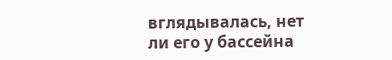вглядывалась, нет ли его у бассейна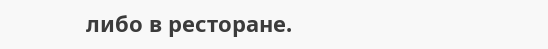либо в ресторане.